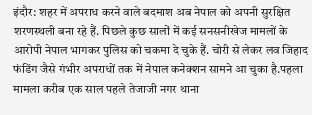इंदौर: शहर में अपराध करने वाले बदमाश अब नेपाल को अपनी सुरक्षित शरणस्थली बना रहे हैं. पिछले कुछ सालों में कई सनसनीखेज मामलों के आरोपी नेपाल भागकर पुलिस को चकमा दे चुके हैं. चोरी से लेकर लव जिहाद फंडिंग जैसे गंभीर अपराधों तक में नेपाल कनेक्शन सामने आ चुका है.पहला मामला करीब एक साल पहले तेजाजी नगर थाना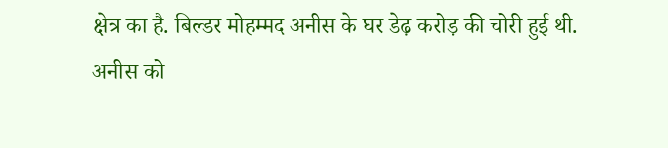क्षेत्र का है. बिल्डर मोहम्मद अनीस के घर डेढ़ करोड़ की चोरी हुई थी.
अनीस को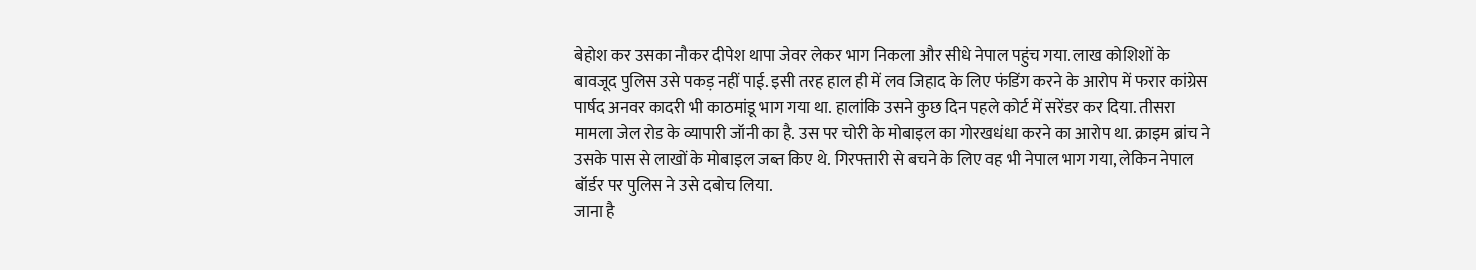बेहोश कर उसका नौकर दीपेश थापा जेवर लेकर भाग निकला और सीधे नेपाल पहुंच गया. लाख कोशिशों के बावजूद पुलिस उसे पकड़ नहीं पाई. इसी तरह हाल ही में लव जिहाद के लिए फंडिंग करने के आरोप में फरार कांग्रेस पार्षद अनवर कादरी भी काठमांडू भाग गया था. हालांकि उसने कुछ दिन पहले कोर्ट में सरेंडर कर दिया. तीसरा मामला जेल रोड के व्यापारी जॉनी का है. उस पर चोरी के मोबाइल का गोरखधंधा करने का आरोप था. क्राइम ब्रांच ने उसके पास से लाखों के मोबाइल जब्त किए थे. गिरफ्तारी से बचने के लिए वह भी नेपाल भाग गया, लेकिन नेपाल बॉर्डर पर पुलिस ने उसे दबोच लिया.
जाना है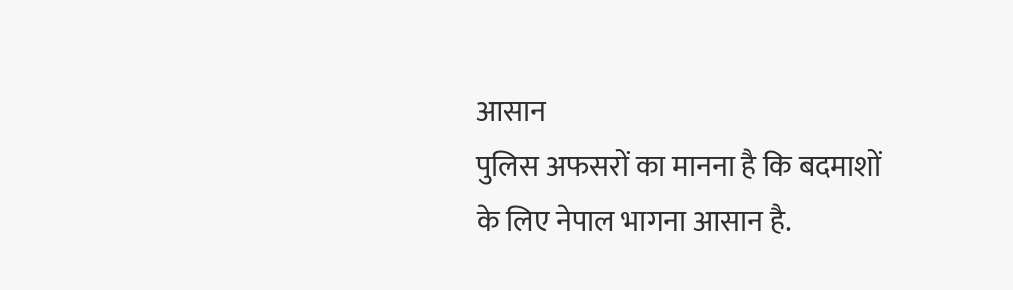आसान
पुलिस अफसरों का मानना है कि बदमाशों के लिए नेपाल भागना आसान है.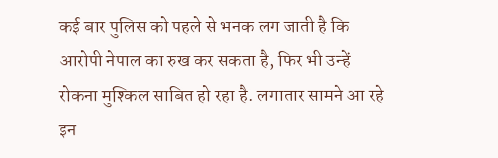कई बार पुलिस को पहले से भनक लग जाती है कि आरोपी नेपाल का रुख कर सकता है, फिर भी उन्हें रोकना मुश्किल साबित हो रहा है. लगातार सामने आ रहे इन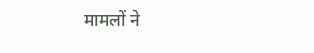मामलों ने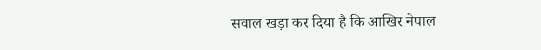सवाल खड़ा कर दिया है कि आखिर नेपाल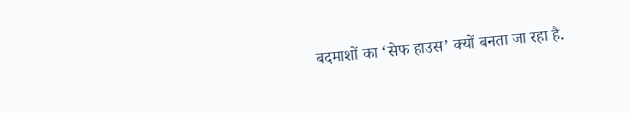बदमाशों का ‘सेफ हाउस’ क्यों बनता जा रहा है.